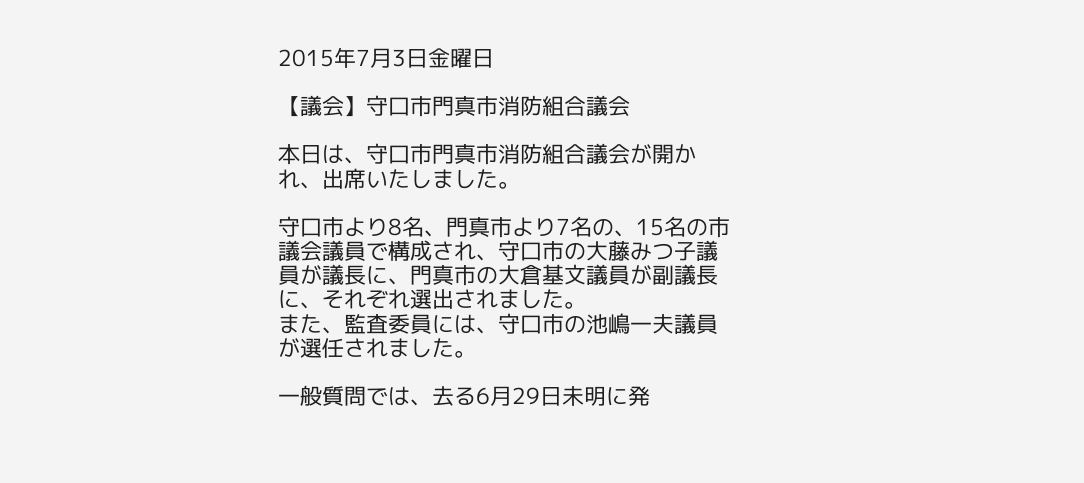2015年7月3日金曜日

【議会】守口市門真市消防組合議会

本日は、守口市門真市消防組合議会が開かれ、出席いたしました。

守口市より8名、門真市より7名の、15名の市議会議員で構成され、守口市の大藤みつ子議員が議長に、門真市の大倉基文議員が副議長に、それぞれ選出されました。
また、監査委員には、守口市の池嶋一夫議員が選任されました。

一般質問では、去る6月29日未明に発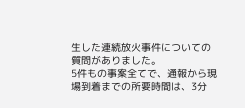生した連続放火事件についての質問がありました。
5件もの事案全てで、通報から現場到着までの所要時間は、3分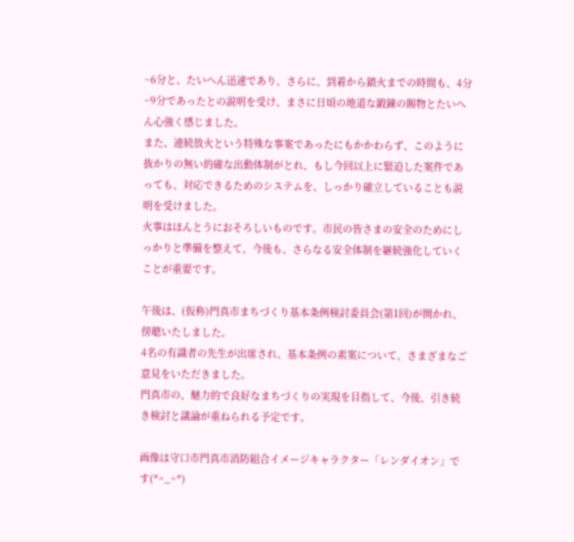~6分と、たいへん迅速であり、さらに、到着から鎮火までの時間も、4分~9分であったとの説明を受け、まさに日頃の地道な鍛錬の賜物とたいへん心強く感じました。
また、連続放火という特殊な事案であったにもかかわらず、このように抜かりの無い的確な出動体制がとれ、もし今回以上に緊迫した案件であっても、対応できるためのシステムを、しっかり確立していることも説明を受けました。
火事はほんとうにおそろしいものです。市民の皆さまの安全のためにしっかりと準備を整えて、今後も、さらなる安全体制を継続強化していくことが重要です。

午後は、(仮称)門真市まちづくり基本条例検討委員会(第1回)が開かれ、傍聴いたしました。
4名の有識者の先生が出席され、基本条例の素案について、さまざまなご意見をいただきました。
門真市の、魅力的で良好なまちづくりの実現を目指して、今後、引き続き検討と議論が重ねられる予定です。

画像は守口市門真市消防組合イメージキャラクター「レンダイオン」です(*^_^*)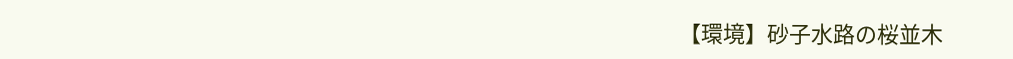【環境】砂子水路の桜並木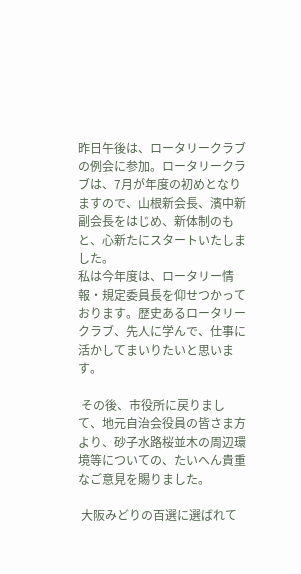昨日午後は、ロータリークラブの例会に参加。ロータリークラブは、7月が年度の初めとなりますので、山根新会長、濱中新副会長をはじめ、新体制のもと、心新たにスタートいたしました。
私は今年度は、ロータリー情報・規定委員長を仰せつかっております。歴史あるロータリークラブ、先人に学んで、仕事に活かしてまいりたいと思います。

 その後、市役所に戻りまして、地元自治会役員の皆さま方より、砂子水路桜並木の周辺環境等についての、たいへん貴重なご意見を賜りました。

 大阪みどりの百選に選ばれて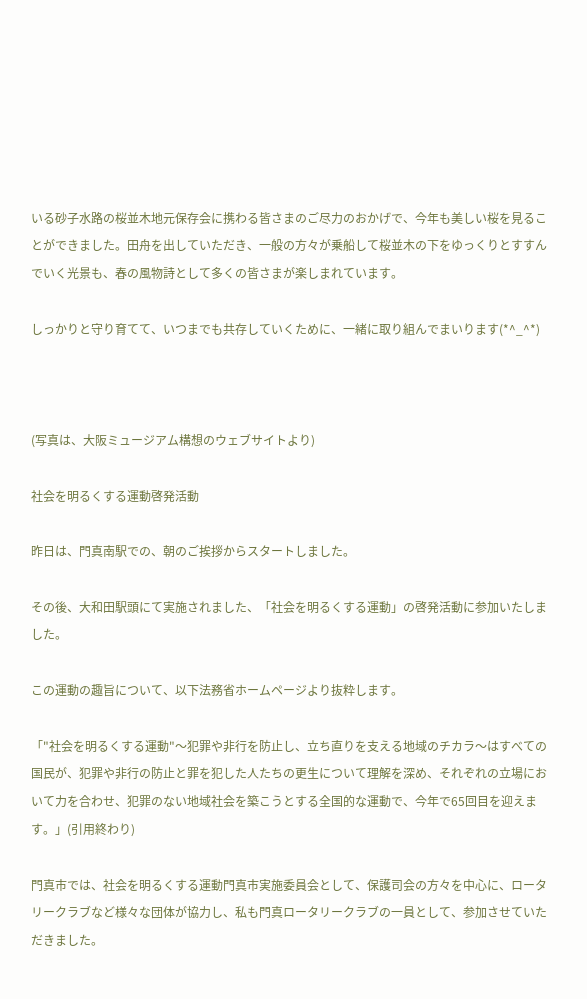いる砂子水路の桜並木地元保存会に携わる皆さまのご尽力のおかげで、今年も美しい桜を見ることができました。田舟を出していただき、一般の方々が乗船して桜並木の下をゆっくりとすすんでいく光景も、春の風物詩として多くの皆さまが楽しまれています。

しっかりと守り育てて、いつまでも共存していくために、一緒に取り組んでまいります(*^_^*)



(写真は、大阪ミュージアム構想のウェブサイトより)

社会を明るくする運動啓発活動

昨日は、門真南駅での、朝のご挨拶からスタートしました。

その後、大和田駅頭にて実施されました、「社会を明るくする運動」の啓発活動に参加いたしました。

この運動の趣旨について、以下法務省ホームページより抜粋します。

「"社会を明るくする運動"〜犯罪や非行を防止し、立ち直りを支える地域のチカラ〜はすべての国民が、犯罪や非行の防止と罪を犯した人たちの更生について理解を深め、それぞれの立場において力を合わせ、犯罪のない地域社会を築こうとする全国的な運動で、今年で65回目を迎えます。」(引用終わり)

門真市では、社会を明るくする運動門真市実施委員会として、保護司会の方々を中心に、ロータリークラブなど様々な団体が協力し、私も門真ロータリークラブの一員として、参加させていただきました。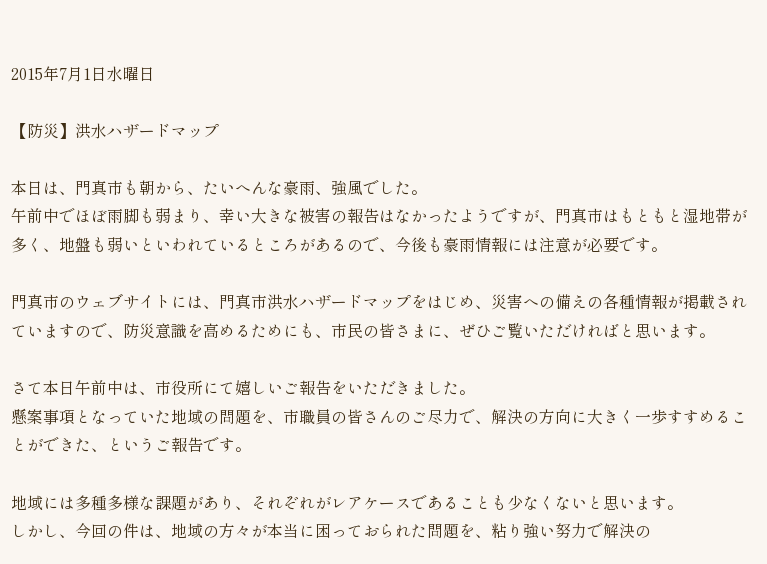2015年7月1日水曜日

【防災】洪水ハザードマップ

本日は、門真市も朝から、たいへんな豪雨、強風でした。
午前中でほぼ雨脚も弱まり、幸い大きな被害の報告はなかったようですが、門真市はもともと湿地帯が多く、地盤も弱いといわれているところがあるので、今後も豪雨情報には注意が必要です。

門真市のウェブサイトには、門真市洪水ハザードマップをはじめ、災害への備えの各種情報が掲載されていますので、防災意識を高めるためにも、市民の皆さまに、ぜひご覧いただければと思います。

さて本日午前中は、市役所にて嬉しいご報告をいただきました。
懸案事項となっていた地域の問題を、市職員の皆さんのご尽力で、解決の方向に大きく一歩すすめることができた、というご報告です。

地域には多種多様な課題があり、それぞれがレアケースであることも少なくないと思います。
しかし、今回の件は、地域の方々が本当に困っておられた問題を、粘り強い努力で解決の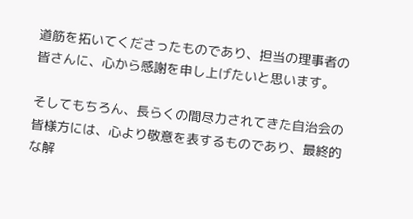道筋を拓いてくださったものであり、担当の理事者の皆さんに、心から感謝を申し上げたいと思います。

そしてもちろん、長らくの間尽力されてきた自治会の皆様方には、心より敬意を表するものであり、最終的な解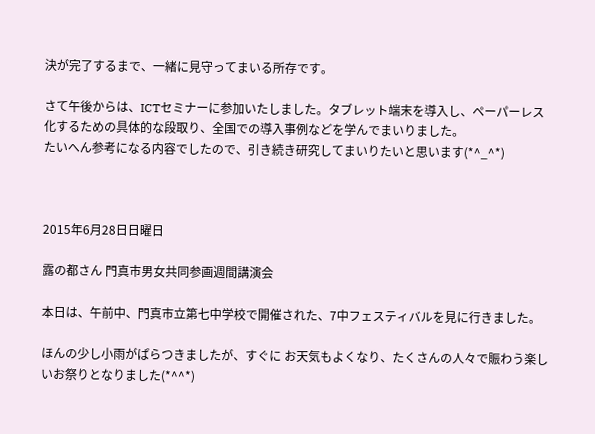決が完了するまで、一緒に見守ってまいる所存です。

さて午後からは、ICTセミナーに参加いたしました。タブレット端末を導入し、ペーパーレス化するための具体的な段取り、全国での導入事例などを学んでまいりました。
たいへん参考になる内容でしたので、引き続き研究してまいりたいと思います(*^_^*)



2015年6月28日日曜日

露の都さん 門真市男女共同参画週間講演会

本日は、午前中、門真市立第七中学校で開催された、7中フェスティバルを見に行きました。

ほんの少し小雨がぱらつきましたが、すぐに お天気もよくなり、たくさんの人々で賑わう楽しいお祭りとなりました(*^^*)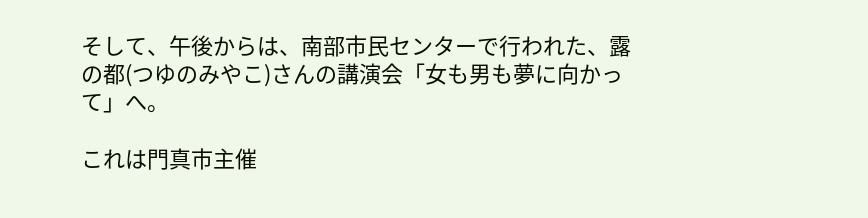そして、午後からは、南部市民センターで行われた、露の都(つゆのみやこ)さんの講演会「女も男も夢に向かって」へ。

これは門真市主催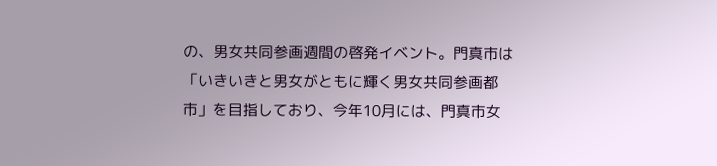の、男女共同参画週間の啓発イベント。門真市は「いきいきと男女がともに輝く男女共同参画都市」を目指しており、今年10月には、門真市女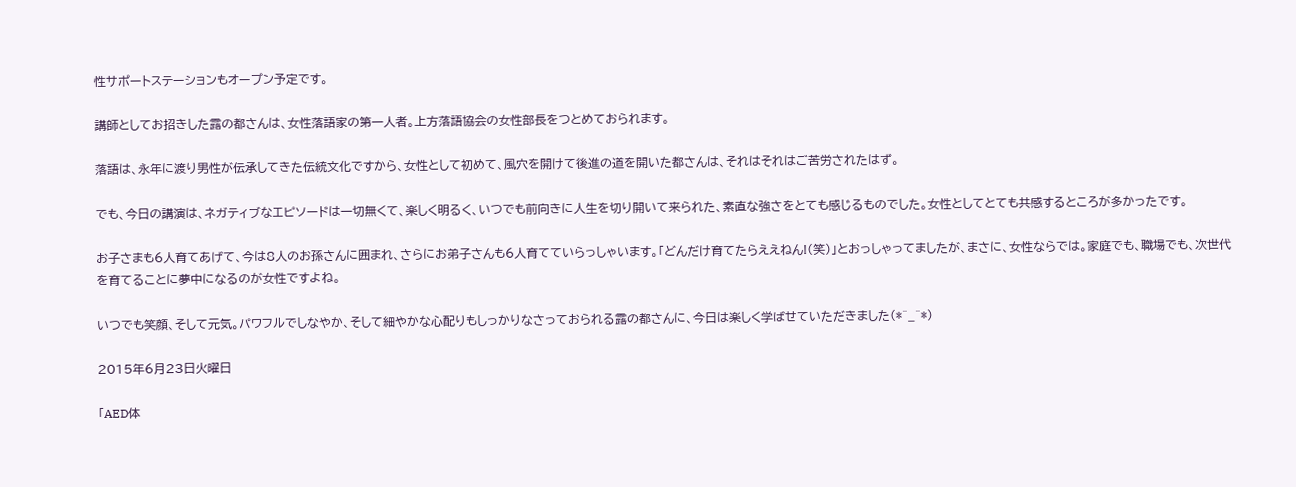性サポートステーションもオープン予定です。

講師としてお招きした露の都さんは、女性落語家の第一人者。上方落語協会の女性部長をつとめておられます。

落語は、永年に渡り男性が伝承してきた伝統文化ですから、女性として初めて、風穴を開けて後進の道を開いた都さんは、それはそれはご苦労されたはず。

でも、今日の講演は、ネガティブなエピソードは一切無くて、楽しく明るく、いつでも前向きに人生を切り開いて来られた、素直な強さをとても感じるものでした。女性としてとても共感するところが多かったです。

お子さまも6人育てあげて、今は8人のお孫さんに囲まれ、さらにお弟子さんも6人育てていらっしゃいます。「どんだけ育てたらええねん!(笑)」とおっしゃってましたが、まさに、女性ならでは。家庭でも、職場でも、次世代を育てることに夢中になるのが女性ですよね。

いつでも笑顔、そして元気。パワフルでしなやか、そして細やかな心配りもしっかりなさっておられる露の都さんに、今日は楽しく学ばせていただきました(*^_^*)

2015年6月23日火曜日

「AED体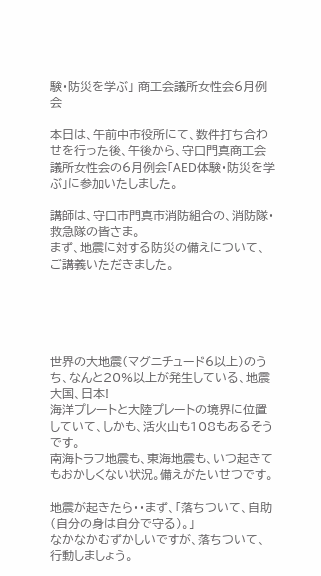験・防災を学ぶ」 商工会議所女性会6月例会

本日は、午前中市役所にて、数件打ち合わせを行った後、午後から、守口門真商工会議所女性会の6月例会「AED体験・防災を学ぶ」に参加いたしました。

講師は、守口市門真市消防組合の、消防隊・救急隊の皆さま。
まず、地震に対する防災の備えについて、ご講義いただきました。





世界の大地震(マグニチュード6以上)のうち、なんと20%以上が発生している、地震大国、日本!
海洋プレートと大陸プレートの境界に位置していて、しかも、活火山も108もあるそうです。
南海トラフ地震も、東海地震も、いつ起きてもおかしくない状況。備えがたいせつです。

地震が起きたら・・まず、「落ちついて、自助(自分の身は自分で守る)。」
なかなかむずかしいですが、落ちついて、行動しましょう。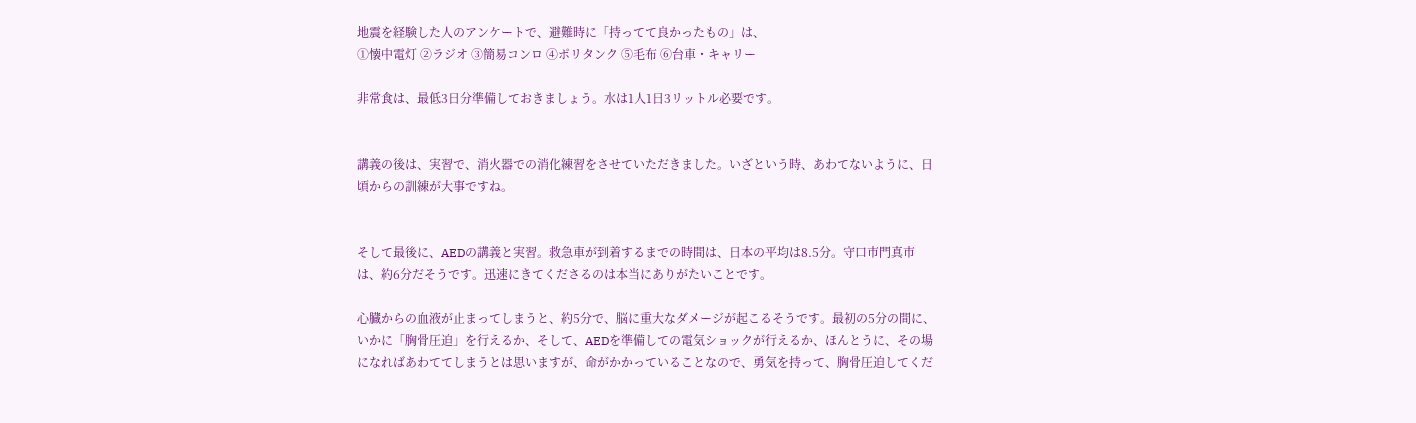地震を経験した人のアンケートで、避難時に「持ってて良かったもの」は、
①懐中電灯 ②ラジオ ③簡易コンロ ④ポリタンク ⑤毛布 ⑥台車・キャリー

非常食は、最低3日分準備しておきましょう。水は1人1日3リットル必要です。


講義の後は、実習で、消火器での消化練習をさせていただきました。いざという時、あわてないように、日頃からの訓練が大事ですね。


そして最後に、AEDの講義と実習。救急車が到着するまでの時間は、日本の平均は8.5分。守口市門真市は、約6分だそうです。迅速にきてくださるのは本当にありがたいことです。

心臓からの血液が止まってしまうと、約5分で、脳に重大なダメージが起こるそうです。最初の5分の間に、いかに「胸骨圧迫」を行えるか、そして、AEDを準備しての電気ショックが行えるか、ほんとうに、その場になればあわててしまうとは思いますが、命がかかっていることなので、勇気を持って、胸骨圧迫してくだ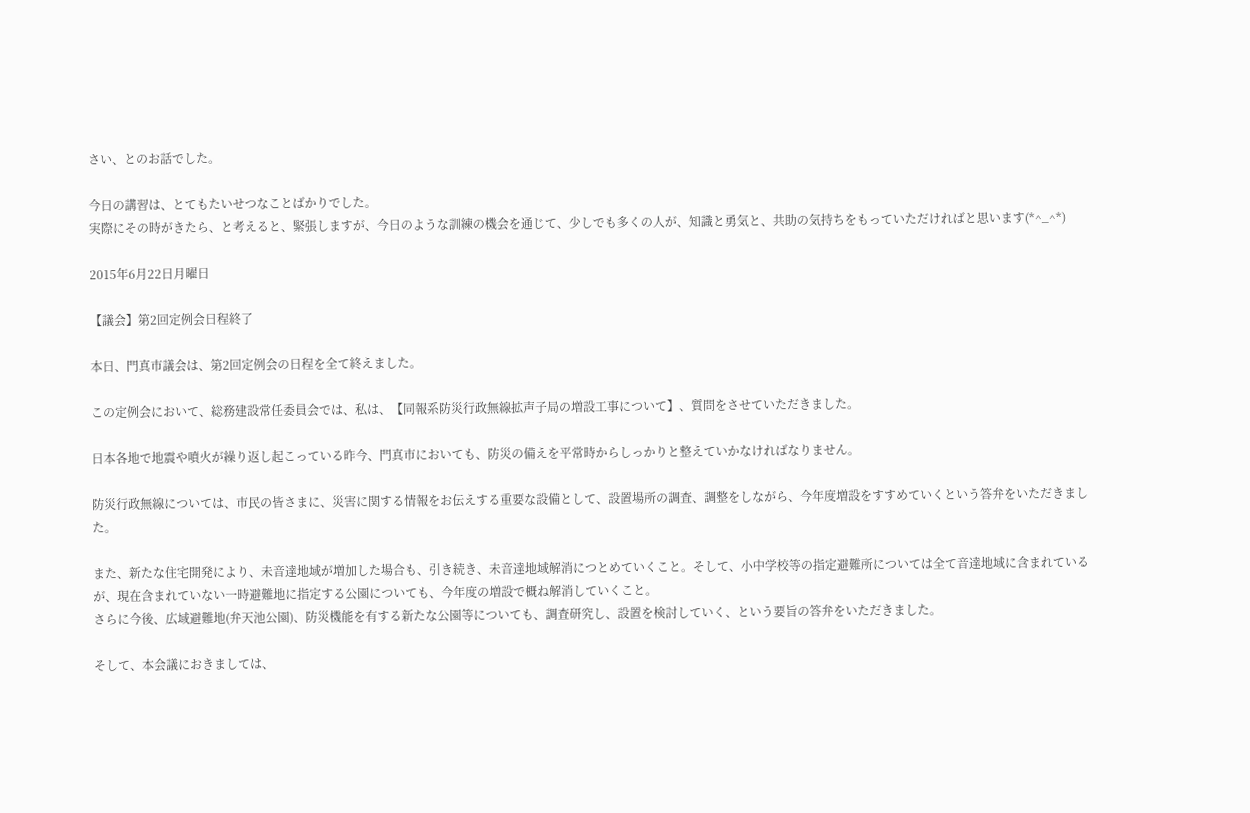さい、とのお話でした。

今日の講習は、とてもたいせつなことばかりでした。
実際にその時がきたら、と考えると、緊張しますが、今日のような訓練の機会を通じて、少しでも多くの人が、知識と勇気と、共助の気持ちをもっていただければと思います(*^_^*)

2015年6月22日月曜日

【議会】第2回定例会日程終了

本日、門真市議会は、第2回定例会の日程を全て終えました。

この定例会において、総務建設常任委員会では、私は、【同報系防災行政無線拡声子局の増設工事について】、質問をさせていただきました。

日本各地で地震や噴火が繰り返し起こっている昨今、門真市においても、防災の備えを平常時からしっかりと整えていかなければなりません。

防災行政無線については、市民の皆さまに、災害に関する情報をお伝えする重要な設備として、設置場所の調査、調整をしながら、今年度増設をすすめていくという答弁をいただきました。

また、新たな住宅開発により、未音達地域が増加した場合も、引き続き、未音達地域解消につとめていくこと。そして、小中学校等の指定避難所については全て音達地域に含まれているが、現在含まれていない一時避難地に指定する公園についても、今年度の増設で概ね解消していくこと。
さらに今後、広域避難地(弁天池公園)、防災機能を有する新たな公園等についても、調査研究し、設置を検討していく、という要旨の答弁をいただきました。

そして、本会議におきましては、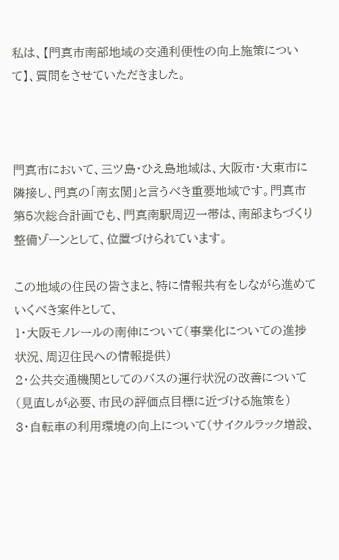私は、【門真市南部地域の交通利便性の向上施策について】、質問をさせていただきました。



門真市において、三ツ島・ひえ島地域は、大阪市・大東市に隣接し、門真の「南玄関」と言うべき重要地域です。門真市第5次総合計画でも、門真南駅周辺一帯は、南部まちづくり整備ゾーンとして、位置づけられています。

この地域の住民の皆さまと、特に情報共有をしながら進めていくべき案件として、
1・大阪モノレールの南伸について(事業化についての進捗状況、周辺住民への情報提供)
2・公共交通機関としてのバスの運行状況の改善について(見直しが必要、市民の評価点目標に近づける施策を)
3・自転車の利用環境の向上について(サイクルラック増設、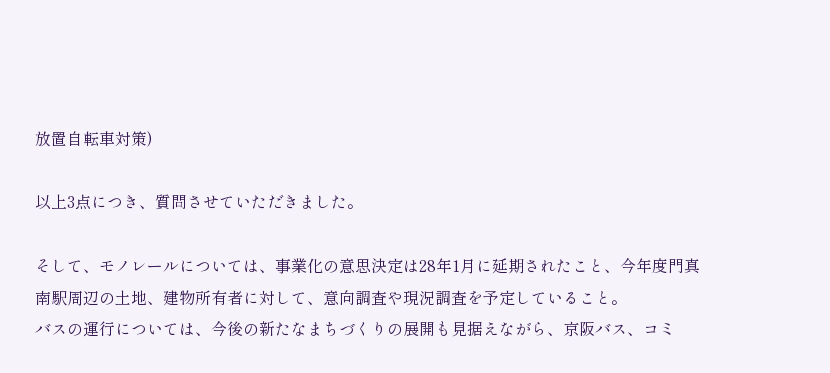放置自転車対策)

以上3点につき、質問させていただきました。

そして、モノレールについては、事業化の意思決定は28年1月に延期されたこと、今年度門真南駅周辺の土地、建物所有者に対して、意向調査や現況調査を予定していること。
バスの運行については、今後の新たなまちづくりの展開も見据えながら、京阪バス、コミ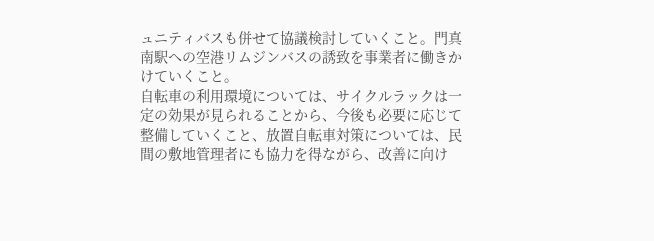ュニティバスも併せて協議検討していくこと。門真南駅への空港リムジンバスの誘致を事業者に働きかけていくこと。
自転車の利用環境については、サイクルラックは一定の効果が見られることから、今後も必要に応じて整備していくこと、放置自転車対策については、民間の敷地管理者にも協力を得ながら、改善に向け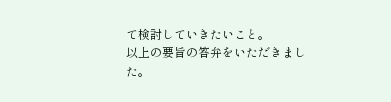て検討していきたいこと。
以上の要旨の答弁をいただきました。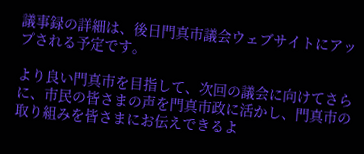議事録の詳細は、後日門真市議会ウェブサイトにアップされる予定です。

より良い門真市を目指して、次回の議会に向けてさらに、市民の皆さまの声を門真市政に活かし、門真市の取り組みを皆さまにお伝えできるよ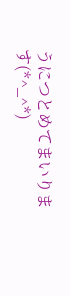うにつとめてまいります(*^_^*)